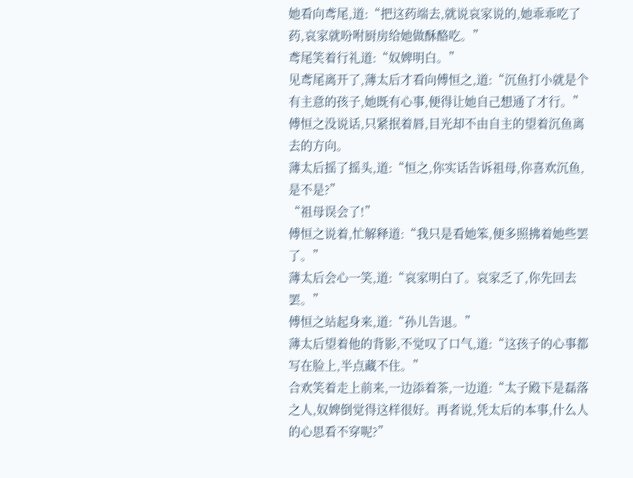她看向鸢尾,道:“把这药端去,就说哀家说的,她乖乖吃了药,哀家就吩咐厨房给她做酥酪吃。”
鸢尾笑着行礼道:“奴婢明白。”
见鸢尾离开了,薄太后才看向傅恒之,道:“沉鱼打小就是个有主意的孩子,她既有心事,便得让她自己想通了才行。”
傅恒之没说话,只紧抿着唇,目光却不由自主的望着沉鱼离去的方向。
薄太后摇了摇头,道:“恒之,你实话告诉祖母,你喜欢沉鱼,是不是?”
“祖母误会了!”
傅恒之说着,忙解释道:“我只是看她笨,便多照拂着她些罢了。”
薄太后会心一笑,道:“哀家明白了。哀家乏了,你先回去罢。”
傅恒之站起身来,道:“孙儿告退。”
薄太后望着他的背影,不觉叹了口气,道:“这孩子的心事都写在脸上,半点藏不住。”
合欢笑着走上前来,一边添着茶,一边道:“太子殿下是磊落之人,奴婢倒觉得这样很好。再者说,凭太后的本事,什么人的心思看不穿呢?”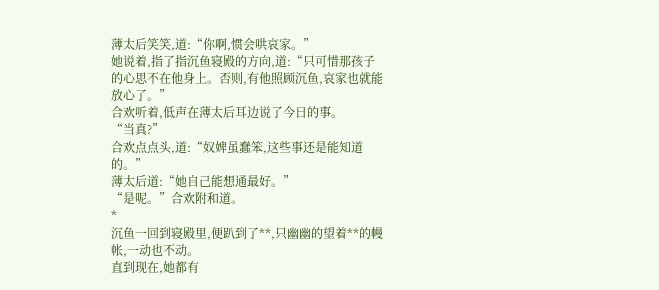薄太后笑笑,道:“你啊,惯会哄哀家。”
她说着,指了指沉鱼寝殿的方向,道:“只可惜那孩子的心思不在他身上。否则,有他照顾沉鱼,哀家也就能放心了。”
合欢听着,低声在薄太后耳边说了今日的事。
“当真?”
合欢点点头,道:“奴婢虽蠢笨,这些事还是能知道的。”
薄太后道:“她自己能想通最好。”
“是呢。”合欢附和道。
*
沉鱼一回到寝殿里,便趴到了**,只幽幽的望着**的幔帐,一动也不动。
直到现在,她都有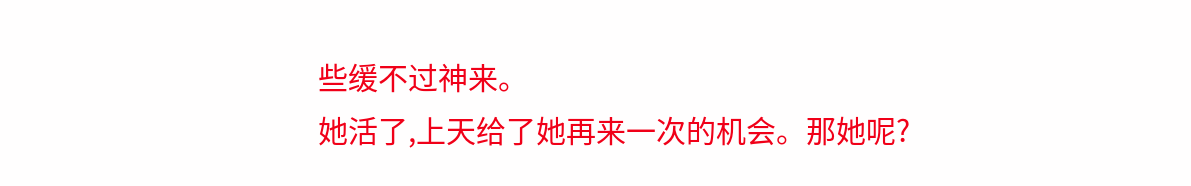些缓不过神来。
她活了,上天给了她再来一次的机会。那她呢?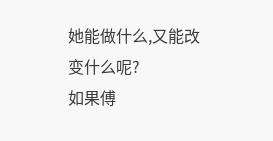她能做什么,又能改变什么呢?
如果傅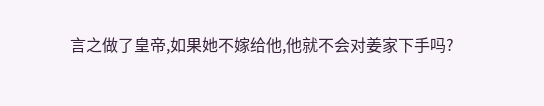言之做了皇帝,如果她不嫁给他,他就不会对姜家下手吗?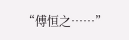“傅恒之……”